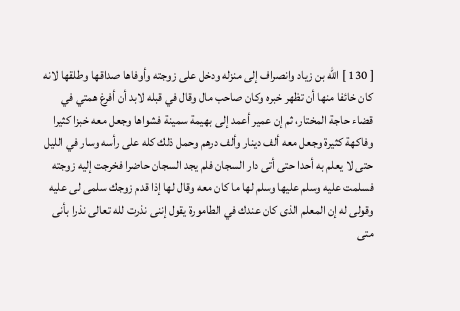[ 130 ] الله بن زياد وانصراف إلى منزله ودخل على زوجته وأوفاها صداقها وطلقها لانه كان خائفا منها أن تظهر خبره وكان صاحب مال وقال في قبله لابد أن أفرغ همتي في قضاء حاجة المختار، ثم إن عمير أعمد إلى بهيمة سمينة فشواها وجعل معه خبزا كثيرا وفاكهة كثيرة وجعل معه ألف دينار وألف درهم وحمل ذلك كله على رأسه وسار في الليل حتى لا يعلم به أحدا حتى أتى دار السجان فلم يجد السجان حاضرا فخرجت إليه زوجته فسلمت عليه وسلم عليها وسلم لها ما كان معه وقال لها إذا قدم زوجك سلمى لى عليه وقولى له إن المعلم الذى كان عندك في الطامورة يقول إننى نذرت لله تعالى نذرا بأنى متى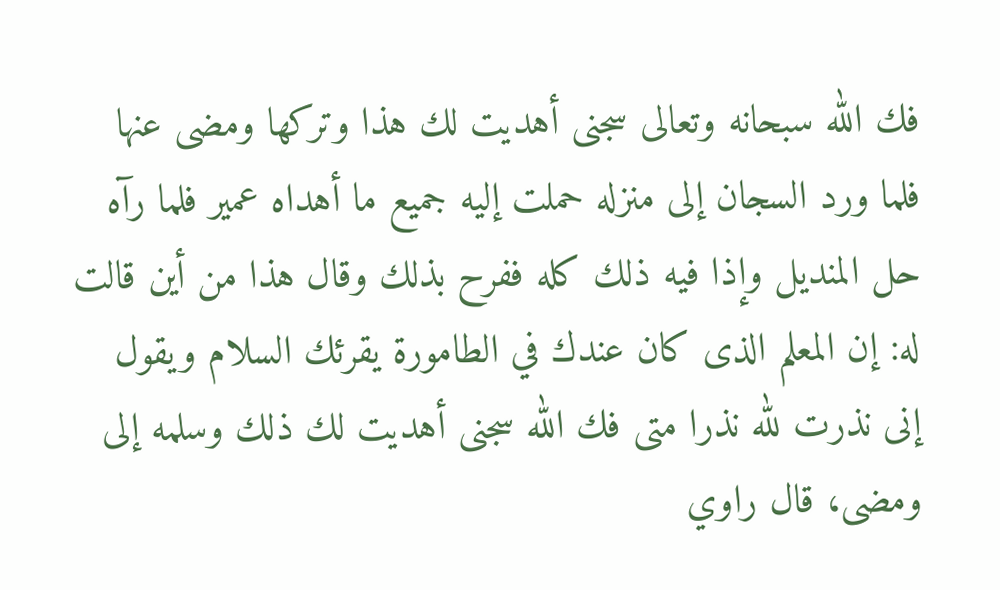فك الله سبحانه وتعالى سجنى أهديت لك هذا وتركها ومضى عنها فلما ورد السجان إلى منزله حملت إليه جميع ما أهداه عمير فلما رآه حل المنديل وإذا فيه ذلك كله ففرح بذلك وقال هذا من أين قالت له: إن المعلم الذى كان عندك في الطامورة يقرئك السلام ويقول إنى نذرت لله نذرا متى فك الله سجنى أهديت لك ذلك وسلمه إلى ومضى، قال راوي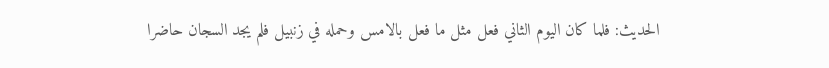الحديث: فلما كان اليوم الثاني فعل مثل ما فعل بالامس وحمله في زنبيل فلم يجد السجان حاضرا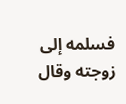فسلمه إلى زوجته وقال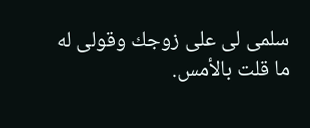سلمى لى على زوجك وقولى له ما قلت بالأمس.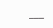___